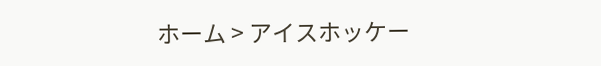ホーム > アイスホッケー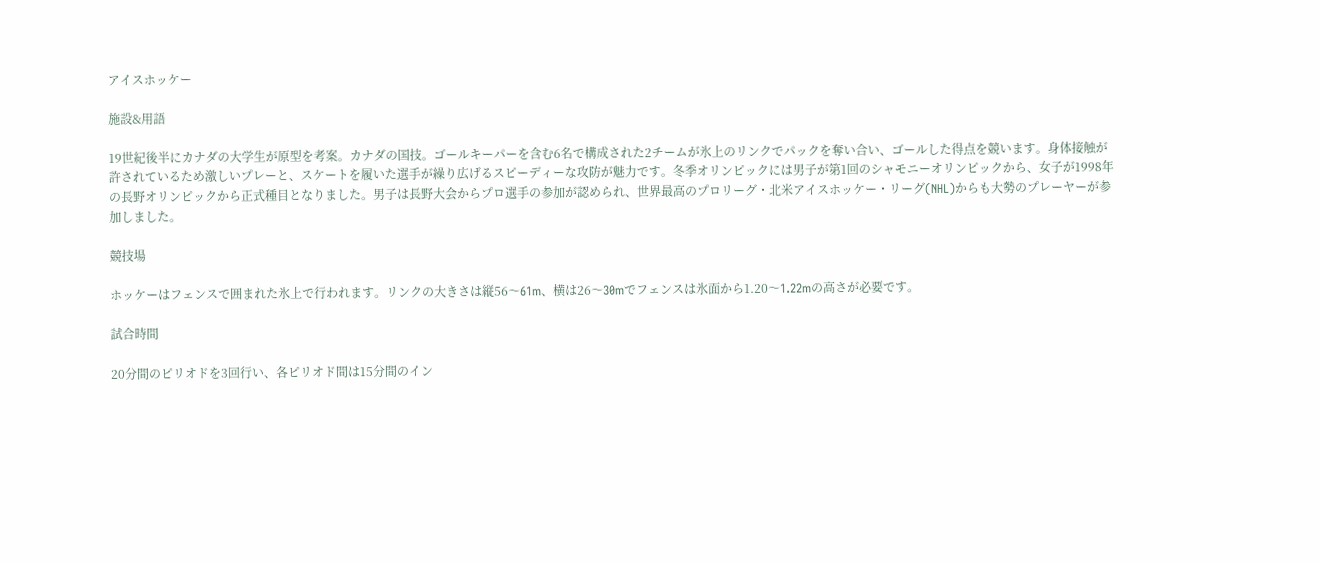アイスホッケー

施設&用語

19世紀後半にカナダの大学生が原型を考案。カナダの国技。ゴールキーパーを含む6名で構成された2チームが氷上のリンクでパックを奪い合い、ゴールした得点を競います。身体接触が許されているため激しいプレーと、スケートを履いた選手が繰り広げるスピーディーな攻防が魅力です。冬季オリンピックには男子が第1回のシャモニーオリンピックから、女子が1998年の長野オリンピックから正式種目となりました。男子は長野大会からプロ選手の参加が認められ、世界最高のプロリーグ・北米アイスホッケー・リーグ(NHL)からも大勢のプレーヤーが参加しました。

競技場

ホッケーはフェンスで囲まれた氷上で行われます。リンクの大きさは縦56〜61m、横は26〜30mでフェンスは氷面から1.20〜1.22mの高さが必要です。

試合時間

20分間のピリオドを3回行い、各ピリオド間は15分間のイン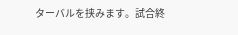ターバルを挟みます。試合終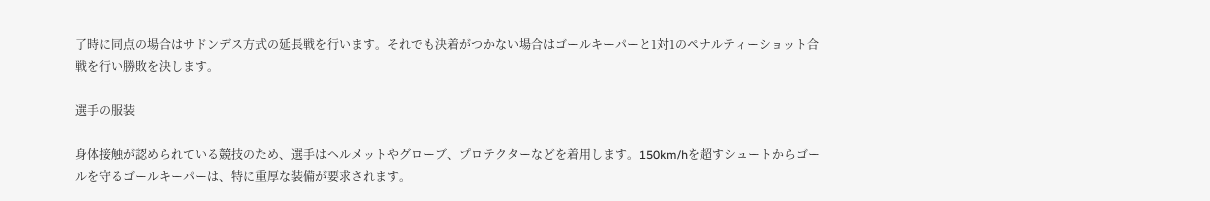了時に同点の場合はサドンデス方式の延長戦を行います。それでも決着がつかない場合はゴールキーパーと1対1のペナルティーショット合戦を行い勝敗を決します。

選手の服装

身体接触が認められている競技のため、選手はヘルメットやグローブ、プロテクターなどを着用します。150km/hを超すシュートからゴールを守るゴールキーパーは、特に重厚な装備が要求されます。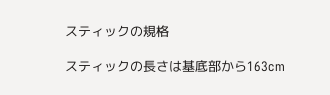スティックの規格

スティックの長さは基底部から163cm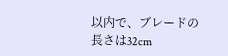以内で、ブレードの長さは32cm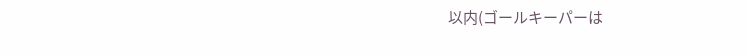以内(ゴールキーパーは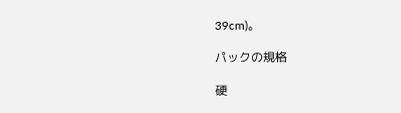39cm)。

パックの規格

硬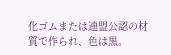化ゴムまたは連盟公認の材質で作られ、色は黒。